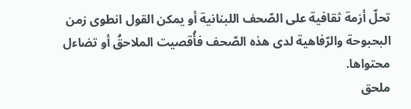تحلّ أزمة ثقافية على الصّحف اللبنانية أو يمكن القول انطوى زمن البحبوحة والرّفاهية لدى هذه الصّحف فأُقصيت الملاحقُ أو تضاءل محتواها.
ملحق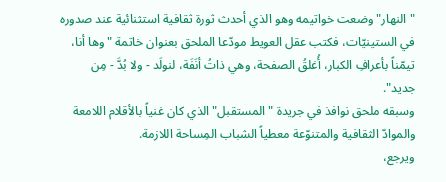"النهار" وضعت خواتيمه وهو الذي أحدث ثورة ثقافية استثنائية عند صدوره في الستينيّات، فكتب عقل العويط مودّعا الملحق بعنوان خاتمة "وها أنا، تيمّناً بأعرافِ الكبار، أُغلقُ الصفحة، وهي ذاتُ أنَفَة، لنولَد - ولا بُدَّ - مِن جديد".
وسبقه ملحق نوافذ في جريدة "المستقبل" الذي كان غنياً بالأقلام اللامعة والموادّ الثقافية والمتنوّعة معطياً الشباب المِساحة اللازمة.
ويرجع،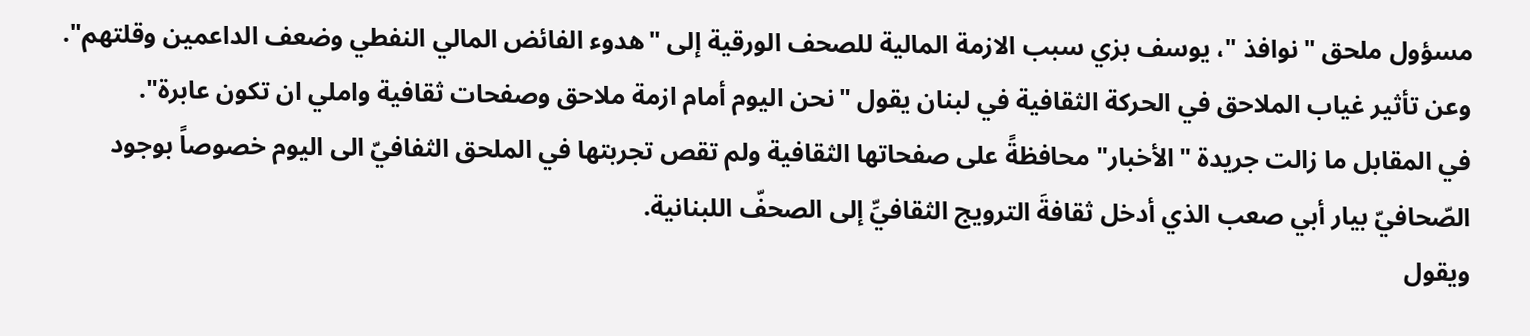مسؤول ملحق "نوافذ "، يوسف بزي سبب الازمة المالية للصحف الورقية إلى "هدوء الفائض المالي النفطي وضعف الداعمين وقلتهم".
وعن تأثير غياب الملاحق في الحركة الثقافية في لبنان يقول "نحن اليوم أمام ازمة ملاحق وصفحات ثقافية واملي ان تكون عابرة".
في المقابل ما زالت جريدة "الأخبار" محافظةً على صفحاتها الثقافية ولم تقص تجربتها في الملحق الثفافيّ الى اليوم خصوصاً بوجود الصّحافيّ بيار أبي صعب الذي أدخل ثقافةَ الترويج الثقافيِّ إلى الصحفّ اللبنانية.
ويقول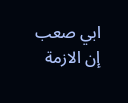ابي صعب إن الازمة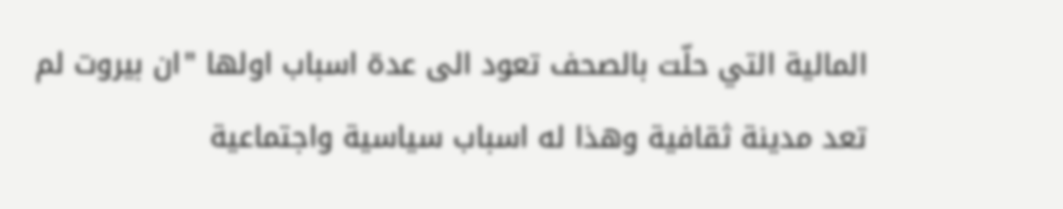المالية التي حلّت بالصحف تعود الى عدة اسباب اولها "ان بيروت لم تعد مدينة ثقافية وهذا له اسباب سياسية واجتماعية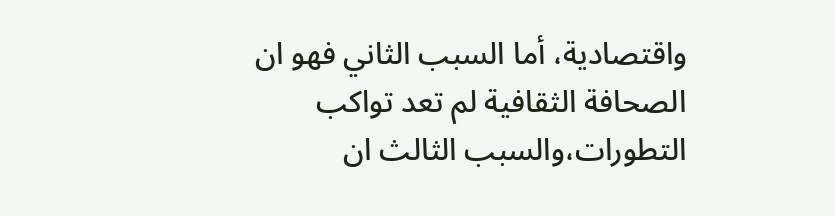واقتصادية، أما السبب الثاني فهو ان الصحافة الثقافية لم تعد تواكب التطورات،والسبب الثالث ان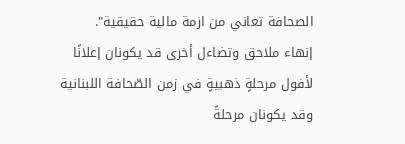الصحافة تعاني من ازمة مالية حقيقية".
إنهاء ملاحق وتضاءل أخرى قد يكونان إعلانًا لأفول مرحلةٍ ذهبيةٍ في زمن الصّحافة اللبنانية وقد يكونان مرحلةً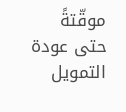موقّتةً حتى عودة التمويل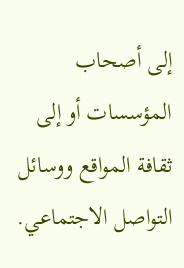إلى أصحاب المؤسسات أو إلى ثقافة المواقع ووسائل التواصل الاجتماعي.